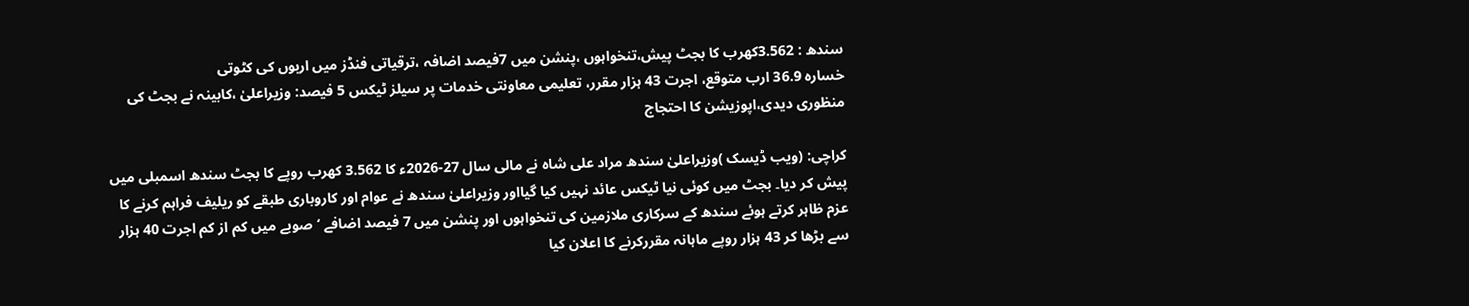سندھ : 3.562کھرب کا بجٹ پیش،تنخواہوں ،پنشن میں 7فیصد اضافہ ،ترقیاتی فنڈز میں اربوں کی کٹوتی
خسارہ 36.9 ارب متوقع، اجرت 43 ہزار مقرر، تعلیمی معاونتی خدمات پر سیلز ٹیکس 5 فیصد: وزیراعلیٰ ،کابینہ نے بجٹ کی منظوری دیدی،اپوزیشن کا احتجاج

کراچی: (ویب ڈیسک )وزیراعلیٰ سندھ مراد علی شاہ نے مالی سال 27-2026ء کا 3.562 کھرب روپے کا بجٹ سندھ اسمبلی میں پیش کر دیا۔ بجٹ میں کوئی نیا ٹیکس عائد نہیں کیا گیااور وزیراعلیٰ سندھ نے عوام اور کاروباری طبقے کو ریلیف فراہم کرنے کا عزم ظاہر کرتے ہوئے سندھ کے سرکاری ملازمین کی تنخواہوں اور پنشن میں 7 فیصد اضافے ‘صوبے میں کم از کم اجرت 40 ہزار سے بڑھا کر 43 ہزار روپے ماہانہ مقررکرنے کا اعلان کیا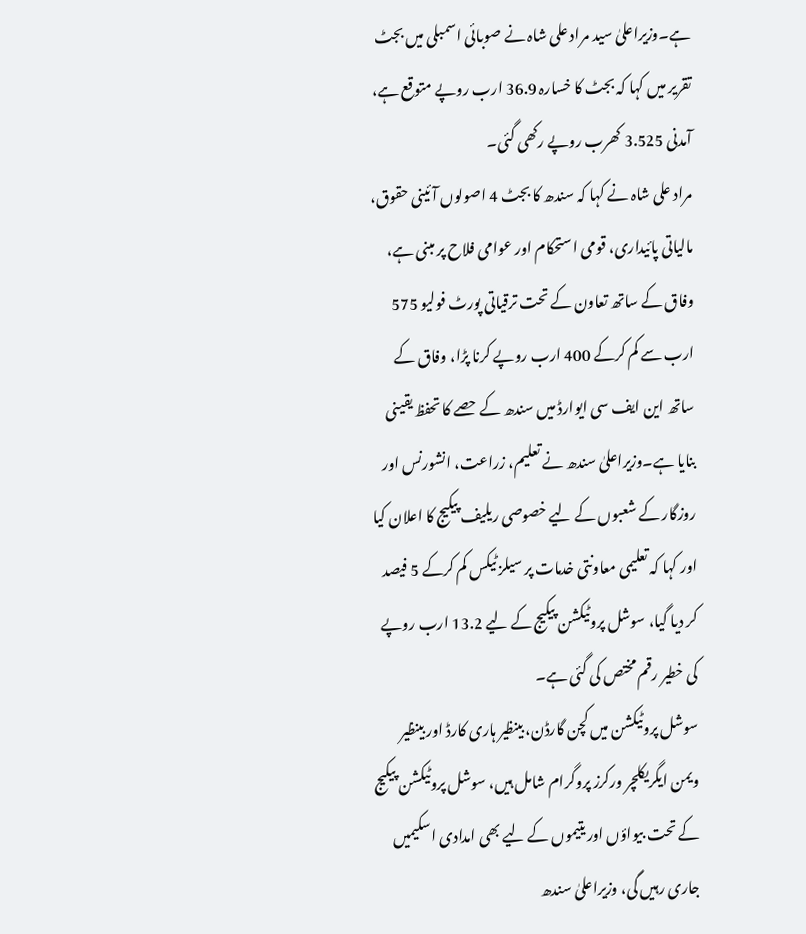ہے۔وزیراعلیٰ سید مراد علی شاہ نے صوبائی اسمبلی میں بجٹ تقریر میں کہا کہ بجٹ کا خسارہ 36.9 ارب روپے متوقع ہے، آمدنی 3.525 کھرب روپے رکھی گئی۔
مراد علی شاہ نے کہا کہ سندھ کا بجٹ 4 اصولوں آئینی حقوق، مالیاتی پائیداری، قومی استحکام اور عوامی فلاح پر مبنی ہے، وفاق کے ساتھ تعاون کے تحت ترقیاتی پورٹ فولیو 575 ارب سے کم کرکے 400 ارب روپے کرنا پڑا، وفاق کے ساتھ این ایف سی ایوارڈ میں سندھ کے حصے کا تحفظ یقینی بنایا ہے۔وزیراعلیٰ سندھ نے تعلیم، زراعت، انشورنس اور روزگار کے شعبوں کے لیے خصوصی ریلیف پیکیج کا اعلان کیا اور کہا کہ تعلیمی معاونتی خدمات پر سیلز ٹیکس کم کرکے 5 فیصد کر دیا گیا، سوشل پروٹیکشن پیکیج کے لیے 13.2 ارب روپے کی خطیر رقم مختص کی گئی ہے۔
سوشل پروٹیکشن میں کچن گارڈن، بینظیر ہاری کارڈ اور بینظیر ویمن ایگریکلچر ورکرز پروگرام شامل ہیں، سوشل پروٹیکشن پیکیج کے تحت بیواؤں اور یتیموں کے لیے بھی امدادی اسکیمیں جاری رہیں گی، وزیراعلیٰ سندھ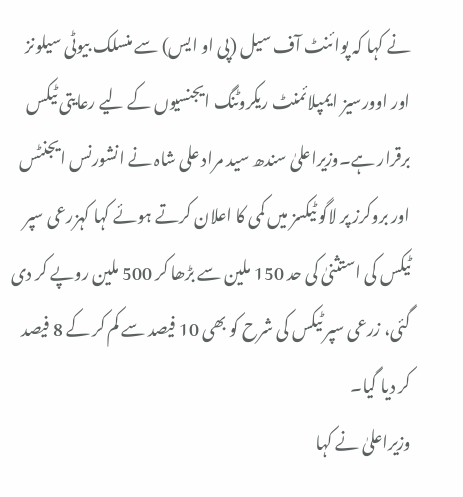نے کہا کہ پوائنٹ آف سیل (پی او ایس) سے منسلک بیوٹی سیلونز اور اوورسیز ایمپلائمنٹ ریکروٹنگ ایجنسیوں کے لیے رعایتی ٹیکس برقرار ہے۔وزیراعلیٰ سندھ سید مراد علی شاہ نے انشورنس ایجنٹس اور بروکرز پر لاگو ٹیکسز میں کمی کا اعلان کرتے ہوئے کہا کہزرعی سپر ٹیکس کی استثنیٰ کی حد 150 ملین سے بڑھا کر 500 ملین روپے کر دی گئی، زرعی سپر ٹیکس کی شرح کو بھی 10 فیصد سے کم کر کے 8 فیصد کر دیا گیا۔
وزیراعلیٰ نے کہا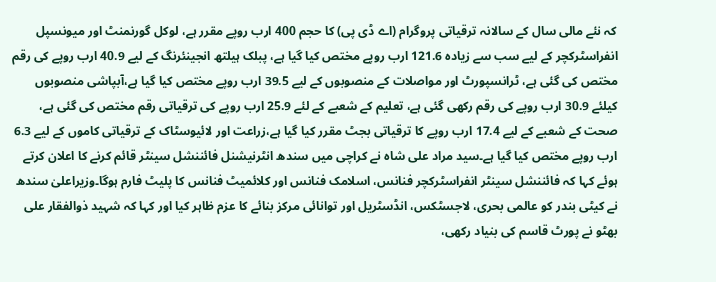کہ نئے مالی سال کے سالانہ ترقیاتی پروگرام (اے ڈی پی) کا حجم 400 ارب روپے مقرر ہے، لوکل گورنمنٹ اور میونسپل انفراسٹرکچر کے لیے سب سے زیادہ 121.6 ارب روپے مختص کیا گیا ہے، پبلک ہیلتھ انجینئرنگ کے لیے 40.9 ارب روپے کی رقم مختص کی گئی ہے، ٹرانسپورٹ اور مواصلات کے منصوبوں کے لیے 39.5 ارب روپے مختص کیا گیا ہے،آبپاشی منصوبوں کیلئے 30.9 ارب روپے کی رقم رکھی گئی ہے، تعلیم کے شعبے کے لئے 25.9 ارب روپے کی ترقیاتی رقم مختص کی گئی ہے، صحت کے شعبے کے لیے 17.4 ارب روپے کا ترقیاتی بجٹ مقرر کیا گیا ہے،زراعت اور لائیوسٹاک کے ترقیاتی کاموں کے لیے 6.3 ارب روپے مختص کیا گیا ہے۔سید مراد علی شاہ نے کراچی میں سندھ انٹرنیشنل فائننشل سینٹر قائم کرنے کا اعلان کرتے ہوئے کہا کہ فائننشل سینٹر انفراسٹرکچر فنانس، اسلامک فنانس اور کلائمیٹ فنانس کا پلیٹ فارم ہوگا۔وزیراعلیٰ سندھ نے کیٹی بندر کو عالمی بحری، لاجسٹکس، انڈسٹریل اور توانائی مرکز بنائے کا عزم ظاہر کیا اور کہا کہ شہید ذوالفقار علی بھٹو نے پورٹ قاسم کی بنیاد رکھی،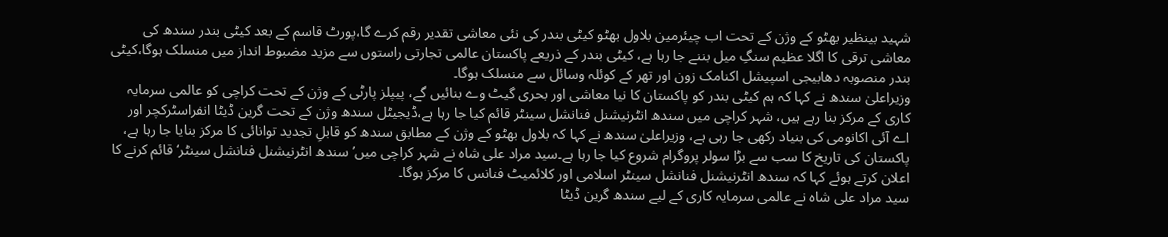شہید بینظیر بھٹو کے وژن کے تحت اب چیئرمین بلاول بھٹو کیٹی بندر کی نئی معاشی تقدیر رقم کرے گا،پورٹ قاسم کے بعد کیٹی بندر سندھ کی معاشی ترقی کا اگلا عظیم سنگِ میل بننے جا رہا ہے، کیٹی بندر کے ذریعے پاکستان عالمی تجارتی راستوں سے مزید مضبوط انداز میں منسلک ہوگا،کیٹی بندر منصوبہ دھابیجی اسپیشل اکنامک زون اور تھر کے کوئلہ وسائل سے منسلک ہوگا۔
وزیراعلیٰ سندھ نے کہا کہ ہم کیٹی بندر کو پاکستان کا نیا معاشی اور بحری گیٹ وے بنائیں گے، پیپلز پارٹی کے وژن کے تحت کراچی کو عالمی سرمایہ کاری کے مرکز بنا رہے ہیں، شہر کراچی میں سندھ انٹرنیشنل فنانشل سینٹر قائم کیا جا رہا ہے،ڈیجیٹل سندھ وژن کے تحت گرین ڈیٹا انفراسٹرکچر اور اے آئی اکانومی کی بنیاد رکھی جا رہی ہے، وزیراعلیٰ سندھ نے کہا کہ بلاول بھٹو کے وژن کے مطابق سندھ کو قابلِ تجدید توانائی کا مرکز بنایا جا رہا ہے، پاکستان کی تاریخ کا سب سے بڑا سولر پروگرام شروع کیا جا رہا ہے۔سید مراد علی شاہ نے شہر کراچی میں’سندھ انٹرنیشنل فنانشل سینٹر‘ قائم کرنے کا اعلان کرتے ہوئے کہا کہ سندھ انٹرنیشنل فنانشل سینٹر اسلامی اور کلائمیٹ فنانس کا مرکز ہوگا۔
سید مراد علی شاہ نے عالمی سرمایہ کاری کے لیے سندھ گرین ڈیٹا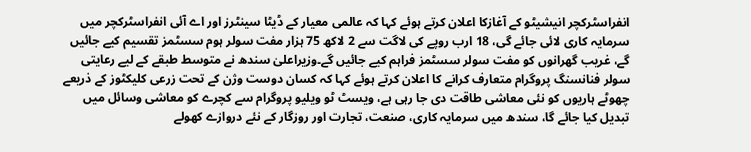انفراسٹرکچر انیشیٹو کے آغازکا اعلان کرتے ہوئے کہا کہ عالمی معیار کے ڈیٹا سینٹرز اور اے آئی انفراسٹرکچر میں سرمایہ کاری لائی جائے گی، 18 ارب روپے کی لاگت سے 2 لاکھ 75 ہزار مفت سولر ہوم سسٹمز تقسیم کیے جائیں گے، غریب گھرانوں کو مفت سولر سسٹمز فراہم کیے جائیں گے۔وزیراعلیٰ سندھ نے متوسط طبقے کے لیے رعایتی سولر فنانسنگ پروگرام متعارف کرانے کا اعلان کرتے ہوئے کہا کہ کسان دوست وژن کے تحت زرعی کلیکٹوز کے ذریعے چھوٹے ہاریوں کو نئی معاشی طاقت دی جا رہی ہے، ویسٹ ٹو ویلیو پروگرام سے کچرے کو معاشی وسائل میں تبدیل کیا جائے گا، سندھ میں سرمایہ کاری، صنعت، تجارت اور روزگار کے نئے دروازے کھولے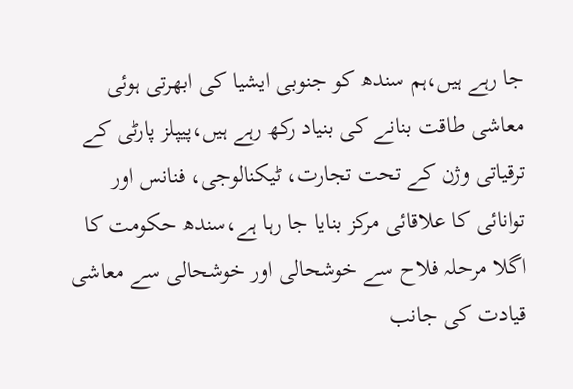جا رہے ہیں،ہم سندھ کو جنوبی ایشیا کی ابھرتی ہوئی معاشی طاقت بنانے کی بنیاد رکھ رہے ہیں،پیپلز پارٹی کے ترقیاتی وژن کے تحت تجارت، ٹیکنالوجی، فنانس اور توانائی کا علاقائی مرکز بنایا جا رہا ہے،سندھ حکومت کا اگلا مرحلہ فلاح سے خوشحالی اور خوشحالی سے معاشی قیادت کی جانب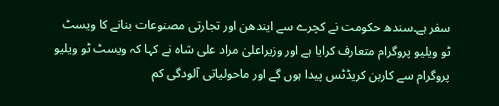سفر ہے۔سندھ حکومت نے کچرے سے ایندھن اور تجارتی مصنوعات بنانے کا ویسٹ ٹو ویلیو پروگرام متعارف کرایا ہے اور وزیراعلیٰ مراد علی شاہ نے کہا کہ ویسٹ ٹو ویلیو پروگرام سے کاربن کریڈٹس پیدا ہوں گے اور ماحولیاتی آلودگی کم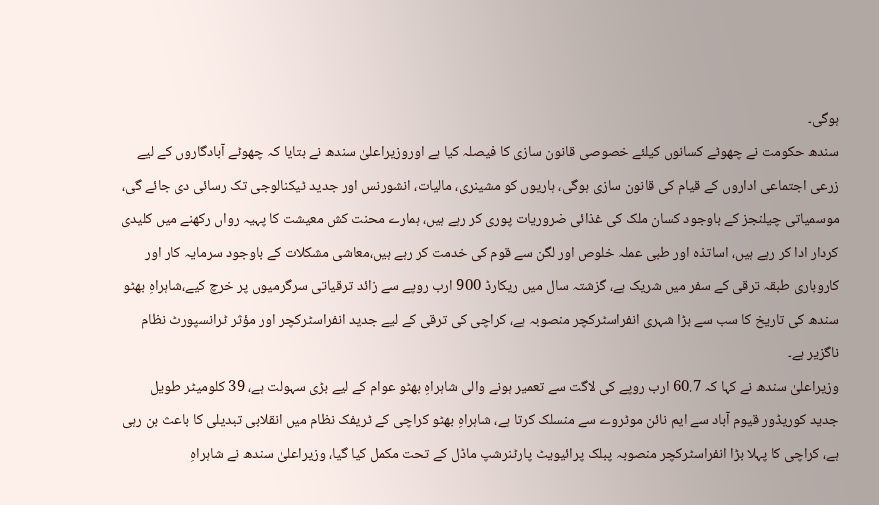ہوگی۔
سندھ حکومت نے چھوٹے کسانوں کیلئے خصوصی قانون سازی کا فیصلہ کیا ہے اوروزیراعلیٰ سندھ نے بتایا کہ چھوٹے آبادگاروں کے لیے زرعی اجتماعی اداروں کے قیام کی قانون سازی ہوگی، ہاریوں کو مشینری، مالیات، انشورنس اور جدید ٹیکنالوجی تک رسائی دی جائے گی، موسمیاتی چیلنجز کے باوجود کسان ملک کی غذائی ضروریات پوری کر رہے ہیں، ہمارے محنت کش معیشت کا پہیہ رواں رکھنے میں کلیدی کردار ادا کر رہے ہیں، اساتذہ اور طبی عملہ خلوص اور لگن سے قوم کی خدمت کر رہے ہیں،معاشی مشکلات کے باوجود سرمایہ کار اور کاروباری طبقہ ترقی کے سفر میں شریک ہے، گزشتہ سال میں ریکارڈ 900 ارب روپے سے زائد ترقیاتی سرگرمیوں پر خرچ کیے،شاہراہِ بھٹو سندھ کی تاریخ کا سب سے بڑا شہری انفراسٹرکچر منصوبہ ہے، کراچی کی ترقی کے لیے جدید انفراسٹرکچر اور مؤثر ٹرانسپورٹ نظام ناگزیر ہے۔
وزیراعلیٰ سندھ نے کہا کہ 60.7 ارب روپے کی لاگت سے تعمیر ہونے والی شاہراہِ بھٹو عوام کے لیے بڑی سہولت ہے، 39 کلومیٹر طویل جدید کوریڈور قیوم آباد سے ایم نائن موٹروے سے منسلک کرتا ہے، شاہراہِ بھٹو کراچی کے ٹریفک نظام میں انقلابی تبدیلی کا باعث بن رہی ہے، کراچی کا پہلا بڑا انفراسٹرکچر منصوبہ پبلک پرائیویٹ پارٹنرشپ ماڈل کے تحت مکمل کیا گیا، وزیراعلیٰ سندھ نے شاہراہِ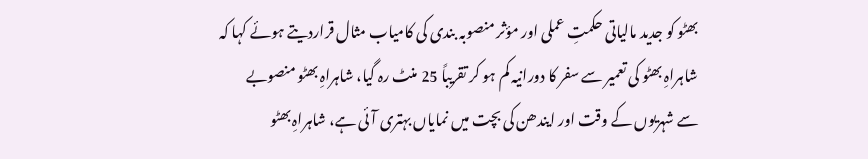بھٹو کو جدید مالیاتی حکمتِ عملی اور مؤثر منصوبہ بندی کی کامیاب مثال قراردیتے ہوئے کہا کہ شاہراہِ بھٹو کی تعمیر سے سفر کا دورانیہ کم ہو کر تقریباً 25 منٹ رہ گیا، شاہراہِ بھٹو منصوبے سے شہریوں کے وقت اور ایندھن کی بچت میں نمایاں بہتری آئی ہے، شاہراہِ بھٹو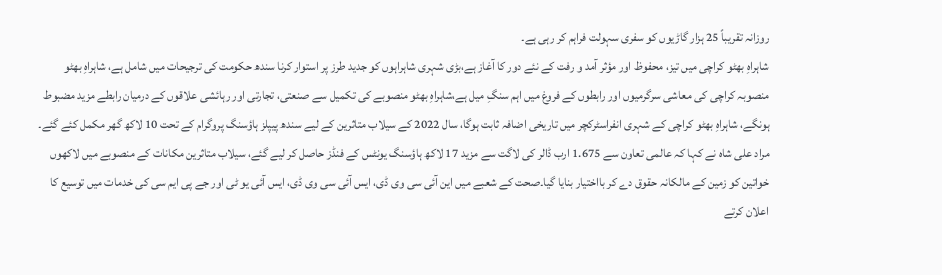روزانہ تقریباً 25 ہزار گاڑیوں کو سفری سہولت فراہم کر رہی ہے۔
شاہراہِ بھٹو کراچی میں تیز، محفوظ اور مؤثر آمد و رفت کے نئے دور کا آغاز ہے،بڑی شہری شاہراہوں کو جدید طرز پر استوار کرنا سندھ حکومت کی ترجیحات میں شامل ہے، شاہراہِ بھٹو منصوبہ کراچی کی معاشی سرگرمیوں اور رابطوں کے فروغ میں اہم سنگِ میل ہے،شاہراہِ بھٹو منصوبے کی تکمیل سے صنعتی، تجارتی اور رہائشی علاقوں کے درمیان رابطے مزید مضبوط ہونگے، شاہراہِ بھٹو کراچی کے شہری انفراسٹرکچر میں تاریخی اضافہ ثابت ہوگا، سال 2022 کے سیلاب متاثرین کے لیے سندھ پیپلز ہاؤسنگ پروگرام کے تحت 10 لاکھ گھر مکمل کئے گئے۔
مراد علی شاہ نے کہا کہ عالمی تعاون سے 1.675 ارب ڈالر کی لاگت سے مزید 17 لاکھ ہاؤسنگ یونٹس کے فنڈز حاصل کر لیے گئے، سیلاب متاثرین مکانات کے منصوبے میں لاکھوں خواتین کو زمین کے مالکانہ حقوق دے کر بااختیار بنایا گیا۔صحت کے شعبے میں این آئی سی وی ڈی، ایس آئی سی وی ڈی، ایس آئی یو ٹی اور جے پی ایم سی کی خدمات میں توسیع کا اعلان کرتے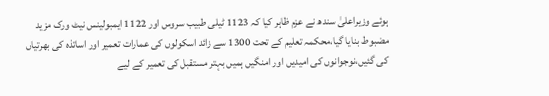ہوئے وزیراعلیٰ سندھ نے عزم ظاہر کیا کہ 1123 ٹیلی طبیب سروس اور 1122 ایمبولینس نیٹ ورک مزید مضبوط بنایا گیا،محکمہ تعلیم کے تحت 1300 سے زائد اسکولوں کی عمارات تعمیر اور اساتذہ کی بھرتیاں کی گئیں،نوجوانوں کی امیدیں اور امنگیں ہمیں بہتر مستقبل کی تعمیر کے لیے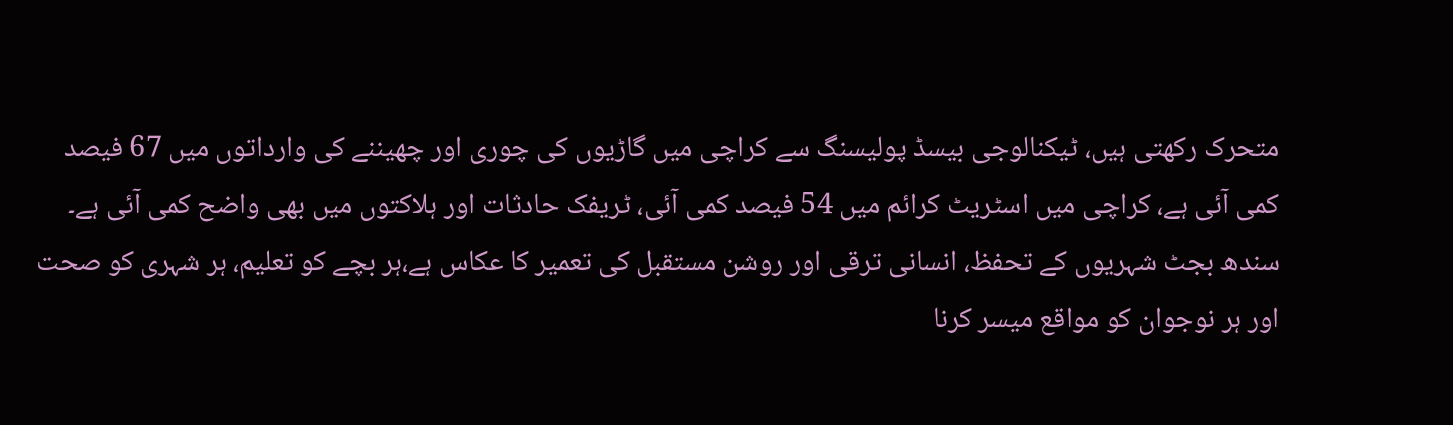متحرک رکھتی ہیں، ٹیکنالوجی بیسڈ پولیسنگ سے کراچی میں گاڑیوں کی چوری اور چھیننے کی وارداتوں میں 67 فیصد کمی آئی ہے، کراچی میں اسٹریٹ کرائم میں 54 فیصد کمی آئی، ٹریفک حادثات اور ہلاکتوں میں بھی واضح کمی آئی ہے۔
سندھ بجٹ شہریوں کے تحفظ، انسانی ترقی اور روشن مستقبل کی تعمیر کا عکاس ہے،ہر بچے کو تعلیم، ہر شہری کو صحت اور ہر نوجوان کو مواقع میسر کرنا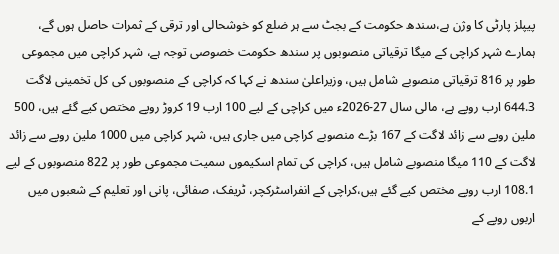پیپلز پارٹی کا وژن ہے،سندھ حکومت کے بجٹ سے ہر ضلع کو خوشحالی اور ترقی کے ثمرات حاصل ہوں گے، ہمارے شہر کراچی کے میگا ترقیاتی منصوبوں پر سندھ حکومت خصوصی توجہ ہے، شہر کراچی میں مجموعی طور پر 816 ترقیاتی منصوبے شامل ہیں، وزیراعلیٰ سندھ نے کہا کہ کراچی کے منصوبوں کی کل تخمینی لاگت 644.3 ارب روپے ہے، مالی سال 27-2026ء میں کراچی کے لیے 100 ارب 19 کروڑ روپے مختص کیے گئے ہیں، 500 ملین روپے سے زائد لاگت کے 167 بڑے منصوبے کراچی میں جاری ہیں، شہر کراچی میں 1000 ملین روپے سے زائد لاگت کے 110 میگا منصوبے شامل ہیں، کراچی کی تمام اسکیموں سمیت مجموعی طور پر 822 منصوبوں کے لیے 108.1 ارب روپے مختص کیے گئے ہیں،کراچی کے انفراسٹرکچر، ٹریفک، صفائی، پانی اور تعلیم کے شعبوں میں اربوں روپے کے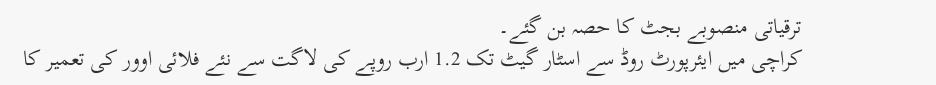ترقیاتی منصوبے بجٹ کا حصہ بن گئے۔
کراچی میں ایئرپورٹ روڈ سے اسٹار گیٹ تک 1.2 ارب روپے کی لاگت سے نئے فلائی اوور کی تعمیر کا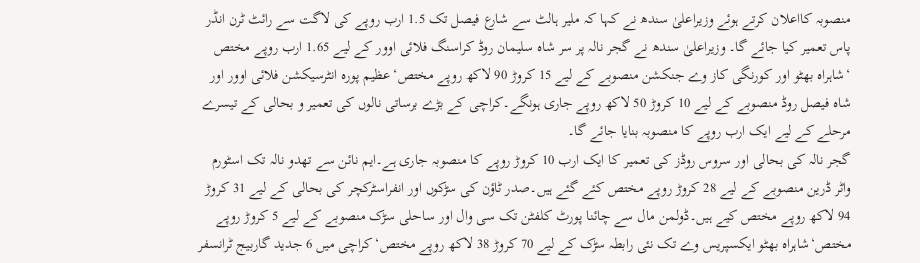منصوبہ کااعلان کرتے ہوئے وزیراعلیٰ سندھ نے کہا کہ ملیر ہالٹ سے شارع فیصل تک 1.5 ارب روپے کی لاگت سے رائٹ ٹرن انڈر پاس تعمیر کیا جائے گا۔ وزیراعلیٰ سندھ نے گجر نالہ پر سر شاہ سلیمان روڈ کراسنگ فلائی اوور کے لیے 1.65 ارب روپے مختص ‘شاہراہ بھٹو اور کورنگی کاز وے جنکشن منصوبے کے لیے 15 کروڑ 90 لاکھ روپے مختص‘عظیم پورہ انٹرسیکشن فلائی اوور اور شاہ فیصل روڈ منصوبے کے لیے 10 کروڑ 50 لاکھ روپے جاری ہونگے۔کراچی کے بڑے برساتی نالوں کی تعمیر و بحالی کے تیسرے مرحلے کے لیے ایک ارب روپے کا منصوبہ بنایا جائے گا۔
گجر نالہ کی بحالی اور سروس روڈز کی تعمیر کا ایک ارب 10 کروڑ روپے کا منصوبہ جاری ہے۔ایم نائن سے تھدو نالہ تک اسٹورم واٹر ڈرین منصوبے کے لیے 28 کروڑ روپے مختص کئے گئے ہیں۔صدر ٹاؤن کی سڑکوں اور انفراسٹرکچر کی بحالی کے لیے 31 کروڑ 94 لاکھ روپے مختص کیے ہیں۔ڈولمن مال سے چائنا پورٹ کلفٹن تک سی وال اور ساحلی سڑک منصوبے کے لیے 5 کروڑ روپے مختص‘شاہراہ بھٹو ایکسپریس وے تک نئی رابطہ سڑک کے لیے 70 کروڑ 38 لاکھ روپے مختص‘کراچی میں 6 جدید گاربیج ٹرانسفر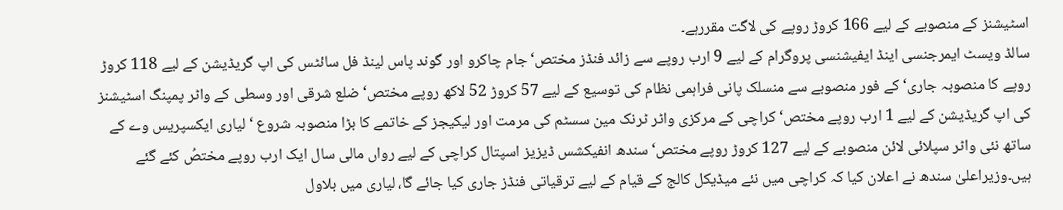اسٹیشنز کے منصوبے کے لیے 166 کروڑ روپے کی لاگت مقررہے۔
سالڈ ویسٹ ایمرجنسی اینڈ ایفیشنسی پروگرام کے لیے 9 ارب روپے سے زائد فنڈز مختص‘جام چاکرو اور گوند پاس لینڈ فل سائٹس کی اپ گریڈیشن کے لیے 118 کروڑ روپے کا منصوبہ جاری‘کے فور منصوبے سے منسلک پانی فراہمی نظام کی توسیع کے لیے 57 کروڑ 52 لاکھ روپے مختص‘ضلع شرقی اور وسطی کے واٹر پمپنگ اسٹیشنز کی اپ گریڈیشن کے لیے 1 ارب روپے مختص‘کراچی کے مرکزی واٹر ٹرنک مین سسٹم کی مرمت اور لیکیجز کے خاتمے کا بڑا منصوبہ شروع ‘لیاری ایکسپریس وے کے ساتھ نئی واٹر سپلائی لائن منصوبے کے لیے 127 کروڑ روپے مختص‘سندھ انفیکشس ڈیزیز اسپتال کراچی کے لیے رواں مالی سال ایک ارب روپے مختصُ کئے گئے ہیں۔وزیراعلیٰ سندھ نے اعلان کیا کہ کراچی میں نئے میڈیکل کالج کے قیام کے لیے ترقیاتی فنڈز جاری کیا جائے گا، لیاری میں بلاول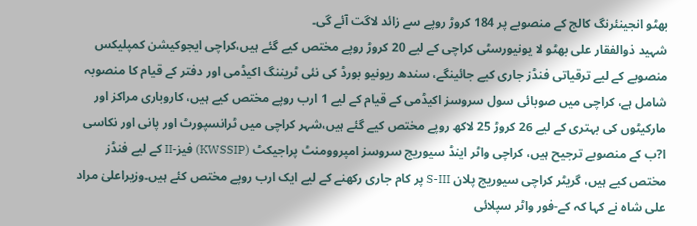بھٹو انجینئرنگ کالج کے منصوبے پر 184 کروڑ روپے سے زائد لاگت آئے گی۔
شہید ذوالفقار علی بھٹو لا یونیورسٹی کراچی کے لیے 20 کروڑ روپے مختص کیے گئے ہیں،کراچی ایجوکیشن کمپلیکس منصوبے کے لیے ترقیاتی فنڈز جاری کیے جائینگے، سندھ ریونیو بورڈ کی نئی ٹریننگ اکیڈمی اور دفتر کے قیام کا منصوبہ شامل ہے، کراچی میں صوبائی سول سروسز اکیڈمی کے قیام کے لیے 1 ارب روپے مختص کیے ہیں، کاروباری مراکز اور مارکیٹوں کی بہتری کے لیے 26 کروڑ 25 لاکھ روپے مختص کیے گئے ہیں،شہر کراچی میں ٹرانسپورٹ اور پانی اور نکاسی ا?ب کے منصوبے ترجیح ہیں، کراچی واٹر اینڈ سیوریج سروسز امپروومنٹ پراجیکٹ (KWSSIP) فیز-II کے لیے فنڈز مختص کیے ہیں، گریٹر کراچی سیوریج پلان S-III پر کام جاری رکھنے کے لیے ایک ارب روپے مختص کئے ہیں۔وزیراعلیٰ مراد علی شاہ نے کہا کہ کے-فور واٹر سپلائی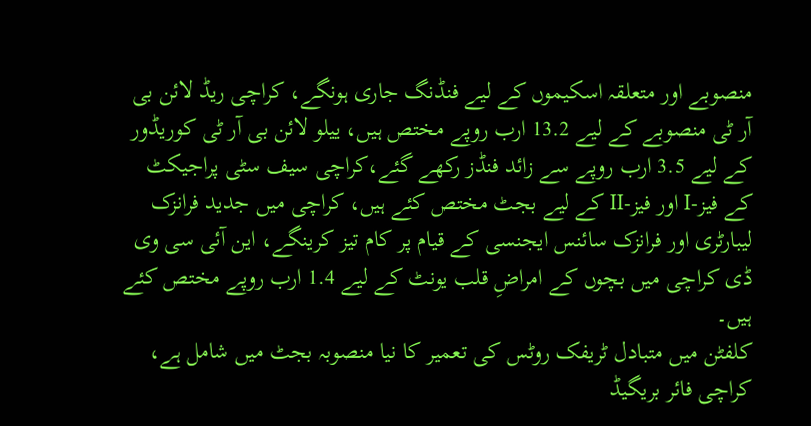منصوبے اور متعلقہ اسکیموں کے لیے فنڈنگ جاری ہونگے، کراچی ریڈ لائن بی آر ٹی منصوبے کے لیے 13.2 ارب روپے مختص ہیں، ییلو لائن بی آر ٹی کوریڈور کے لیے 3.5 ارب روپے سے زائد فنڈز رکھے گئے،کراچی سیف سٹی پراجیکٹ کے فیز-I اور فیز-II کے لیے بجٹ مختص کئے ہیں، کراچی میں جدید فرانزک لیبارٹری اور فرانزک سائنس ایجنسی کے قیام پر کام تیز کرینگے، این آئی سی وی ڈی کراچی میں بچوں کے امراضِ قلب یونٹ کے لیے 1.4 ارب روپے مختص کئے ہیں۔
کلفٹن میں متبادل ٹریفک روٹس کی تعمیر کا نیا منصوبہ بجٹ میں شامل ہے، کراچی فائر بریگیڈ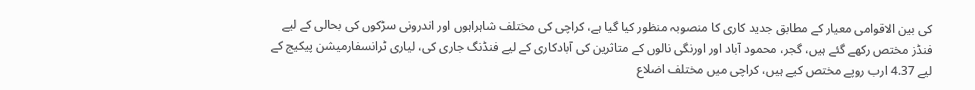کی بین الاقوامی معیار کے مطابق جدید کاری کا منصوبہ منظور کیا گیا ہے، کراچی کی مختلف شاہراہوں اور اندرونی سڑکوں کی بحالی کے لیے فنڈز مختص رکھے گئے ہیں، گجر، محمود آباد اور اورنگی نالوں کے متاثرین کی آبادکاری کے لیے فنڈنگ جاری کی، لیاری ٹرانسفارمیشن پیکیج کے لیے 4.37 ارب روپے مختص کیے ہیں، کراچی میں مختلف اضلاع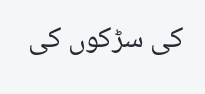کی سڑکوں کی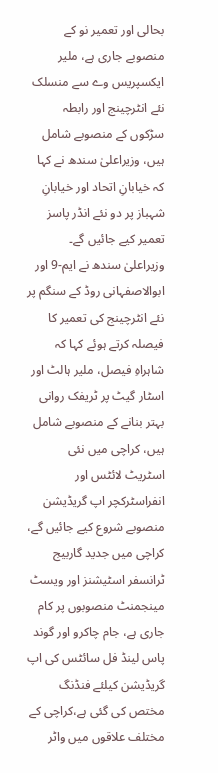بحالی اور تعمیر نو کے منصوبے جاری ہے، ملیر ایکسپریس وے سے منسلک نئے انٹرچینج اور رابطہ سڑکوں کے منصوبے شامل ہیں، وزیراعلیٰ سندھ نے کہا کہ خیابانِ اتحاد اور خیابانِ شہباز پر دو نئے انڈر پاسز تعمیر کیے جائیں گے۔
وزیراعلیٰ سندھ نے ایم-9 اور ابوالاصفہانی روڈ کے سنگم پر نئے انٹرچینج کی تعمیر کا فیصلہ کرتے ہوئے کہا کہ شاہراہِ فیصل، ملیر ہالٹ اور اسٹار گیٹ پر ٹریفک روانی بہتر بنانے کے منصوبے شامل ہیں، کراچی میں نئی اسٹریٹ لائٹس اور انفراسٹرکچر اپ گریڈیشن منصوبے شروع کیے جائیں گے، کراچی میں جدید گاربیج ٹرانسفر اسٹیشنز اور ویسٹ مینجمنٹ منصوبوں پر کام جاری ہے، جام چاکرو اور گوند پاس لینڈ فل سائٹس کی اپ گریڈیشن کیلئے فنڈنگ مختص کی گئی ہے،کراچی کے مختلف علاقوں میں واٹر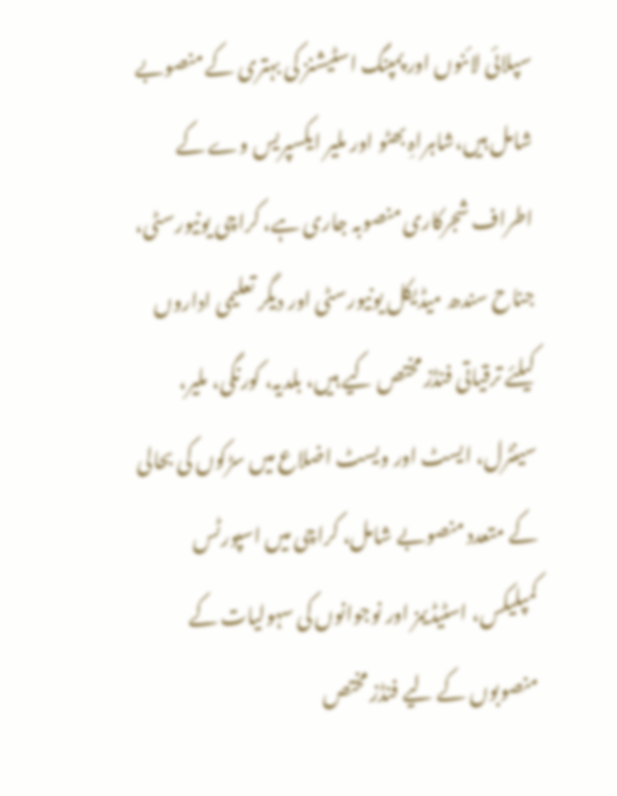سپلائی لائنوں اور پمپنگ اسٹیشنز کی بہتری کے منصوبے شامل ہیں،شاہراہِ بھٹو اور ملیر ایکسپریس وے کے اطراف شجرکاری منصوبہ جاری ہے، کراچی یونیورسٹی، جناح سندھ میڈیکل یونیورسٹی اور دیگر تعلیمی اداروں کیلئے ترقیاتی فنڈز مختص کیے ہیں، بلدیہ، کورنگی، ملیر، سینٹرل، ایسٹ اور ویسٹ اضلاع میں سڑکوں کی بحالی کے متعدد منصوبے شامل، کراچی میں اسپورٹس کمپلیکس، اسٹیڈیمز اور نوجوانوں کی سہولیات کے منصوبوں کے لیے فنڈز مختص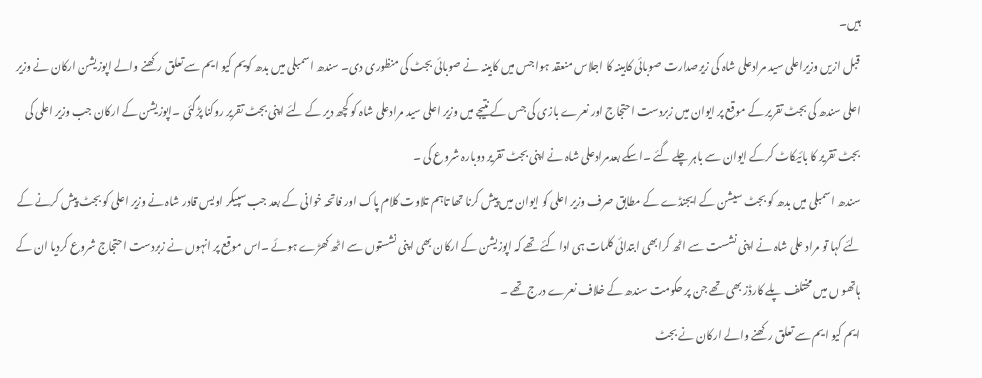ہیں۔
قبل ازیں وزیراعلی سید مرادعلی شاہ کی زیرصدارت صوبائی کابینہ کا اجلاس منعقد ہوا جس میں کابینہ نے صوبائی بجٹ کی منظوری دی۔ سندھ اسمبلی میں بدھ کویم کیو ایم سے تعلق رکھنے والے اپوزیشن ارکان نے وزیر اعلی سندھ کی بجٹ تقریر کے موقع پر ایوان میں زبردست احتجاج اور نعرے بازی کی جس کے نتیجے میں وزیر اعلی سید مرادعلی شاہ کو کچھ دیر کے لئے اپنی بجٹ تقریر روکنا پڑگئی ۔اپوزیشن کے ارکان جب وزیر اعلی کی بجٹ تقریر کا بائیکاٹ کرکے ایوان سے باہر چلے گئے ۔اسکے بعدمرادعلی شاہ نے اپنی بجٹ تقریر دوبارہ شروع کی ۔
سندھ اسمبلی میں بدھ کو بجٹ سیشن کے ایجنڈے کے مطابق صرف وزیر اعلی کو ایوان میں پیش کرنا تھا تاہم تلاوت کلام پاک اور فاتحہ خوانی کے بعد جب سپیکر اویس قادر شاہ نے وزیر اعلی کو بجٹ پیش کرنے کے لئے کہا تو مراد علی شاہ نے اپنی نشست سے اٹھ کرابھی ابتدائی کلمات ہی ادا کئے تھے کہ اپوزیشن کے ارکان بھی اپنی نشستوں سے اٹھ کھڑے ہوئے ۔اس موقع پر انہوں نے زبردست احتجاج شروع کردیا ان کے ہاتھو ں میں مختلف پلے کارڈز بھی تھے جن پر حکومت سندھ کے خلاف نعرے درج تھے ۔
ایم کیو ایم سے تعلق رکھنے والے ارکان نے بجٹ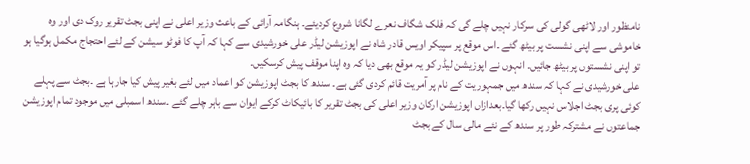نامنظور اور لاٹھی گولی کی سرکار نہیں چلے گی کہ فلک شگاف نعرے لگانا شروع کردیئے۔ ہنگامہ آرائی کے باعث وزیر اعلی نے اپنی بجٹ تقریر روک دی اور وہ خاموشی سے اپنی نشست پر بیٹھ گئے ۔اس موقع پر سپیکر اویس قادر شاہ نے اپوزیشن لیڈر علی خورشیدی سے کہا کہ آپ کا فوٹو سیشن کے لئے احتجاج مکمل ہوگیا ہو تو اپنی نشستوں پر بیٹھ جائیں۔ انہوں نے اپوزیشن لیڈر کو یہ موقع بھی دیا کہ وہ اپنا موقف پیش کرسکیں۔
علی خورشیدی نے کہا کہ سندھ میں جمہوریت کے نام پر آمریت قائم کردی گئی ہے۔ سندھ کا بجٹ اپوزیشن کو اعماد میں لئے بغیر پیش کیا جارہا ہے ۔بجٹ سے پہلے کوئی پری بجٹ اجلاس نہیں رکھا گیا۔بعدازاں اپوزیشن ارکان وزیر اعلی کی بجٹ تقریر کا بائیکاٹ کرکے ایوان سے باہر چلے گئے ۔سندھ اسمبلی میں موجود تمام اپوزیشن جماعتوں نے مشترکہ طور پر سندھ کے نئے مالی سال کے بجٹ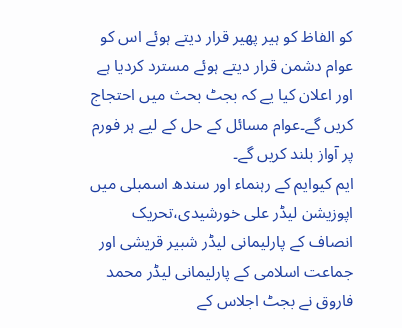کو الفاظ کو ہیر پھیر قرار دیتے ہوئے اس کو عوام دشمن قرار دیتے ہوئے مسترد کردیا ہے اور اعلان کیا یے کہ بجٹ بحث میں احتجاج کریں گے۔عوام مسائل کے حل کے لیے ہر فورم پر آواز بلند کریں گے۔
ایم کیوایم کے رہنماء اور سندھ اسمبلی میں اپوزیشن لیڈر علی خورشیدی،تحریک انصاف کے پارلیمانی لیڈر شبیر قریشی اور جماعت اسلامی کے پارلیمانی لیڈر محمد فاروق نے بجٹ اجلاس کے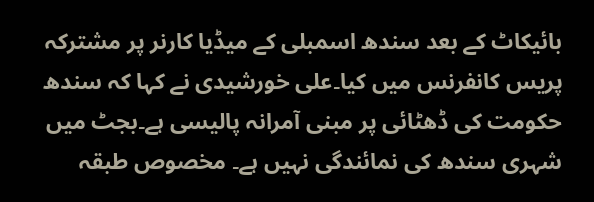بائیکاٹ کے بعد سندھ اسمبلی کے میڈیا کارنر پر مشترکہ پریس کانفرنس میں کیا۔علی خورشیدی نے کہا کہ سندھ حکومت کی ڈھٹائی پر مبنی آمرانہ پالیسی ہے۔بجٹ میں شہری سندھ کی نمائندگی نہیں ہے۔ مخصوص طبقہ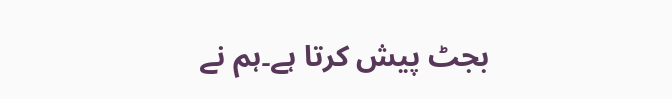بجٹ پیش کرتا ہے۔ہم نے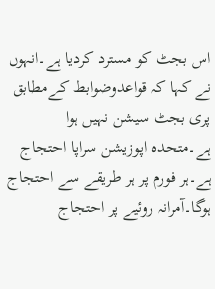اس بجٹ کو مسترد کردیا ہے۔انہوں نے کہا کہ قواعدوضوابط کےمطابق پری بجٹ سیشن نہیں ہوا ہے۔متحدہ اپوزیشن سراپا احتجاج ہے۔ہر فورم پر ہر طریقے سے احتجاج ہوگا۔آمرانہ روئیے پر احتجاج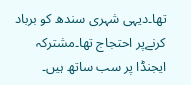تھا۔دیہی شہری سندھ کو برباد کرنےپر احتجاج تھا۔مشترکہ ایجنڈا پر سب ساتھ ہیں۔